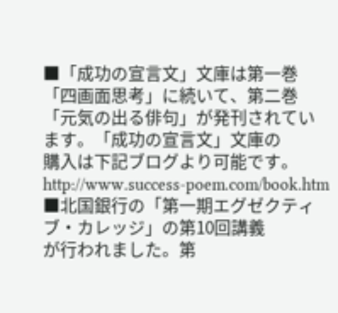■「成功の宣言文」文庫は第一巻「四画面思考」に続いて、第二巻
「元気の出る俳句」が発刊されています。「成功の宣言文」文庫の
購入は下記ブログより可能です。
http://www.success-poem.com/book.htm
■北国銀行の「第一期エグゼクティブ・カレッジ」の第10回講義
が行われました。第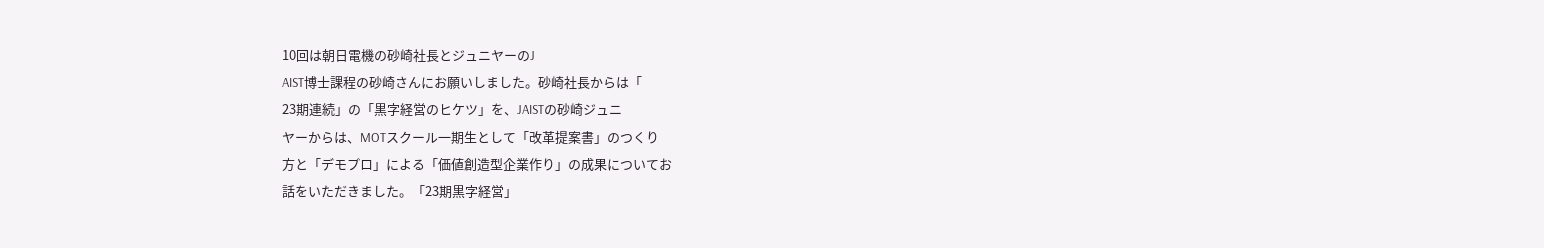10回は朝日電機の砂崎社長とジュニヤーのJ
AIST博士課程の砂崎さんにお願いしました。砂崎社長からは「
23期連続」の「黒字経営のヒケツ」を、JAISTの砂崎ジュニ
ヤーからは、MOTスクール一期生として「改革提案書」のつくり
方と「デモプロ」による「価値創造型企業作り」の成果についてお
話をいただきました。「23期黒字経営」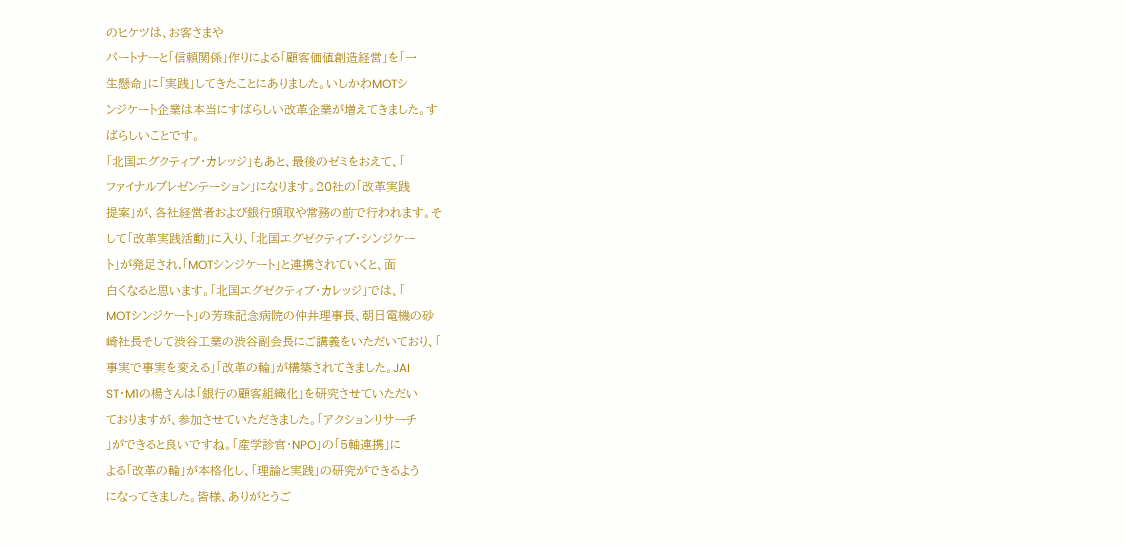のヒケツは、お客さまや
パートナーと「信頼関係」作りによる「顧客価値創造経営」を「一
生懸命」に「実践」してきたことにありました。いしかわMOTシ
ンジケート企業は本当にすばらしい改革企業が増えてきました。す
ばらしいことです。
「北国エグクティブ・カレッジ」もあと、最後のゼミをおえて、「
ファイナルプレゼンテーション」になります。20社の「改革実践
提案」が、各社経営者および銀行頭取や常務の前で行われます。そ
して「改革実践活動」に入り、「北国エグゼクティブ・シンジケー
ト」が発足され,「MOTシンジケート」と連携されていくと、面
白くなると思います。「北国エグゼクティブ・カレッジ」では、「
MOTシンジケート」の芳珠記念病院の仲井理事長、朝日電機の砂
崎社長そして渋谷工業の渋谷副会長にご講義をいただいており、「
事実で事実を変える」「改革の輪」が構築されてきました。JAI
ST・M1の楊さんは「銀行の顧客組織化」を研究させていただい
ておりますが、参加させていただきました。「アクションリサーチ
」ができると良いですね。「産学診官・NPO」の「5軸連携」に
よる「改革の輪」が本格化し、「理論と実践」の研究ができるよう
になってきました。皆様、ありがとうご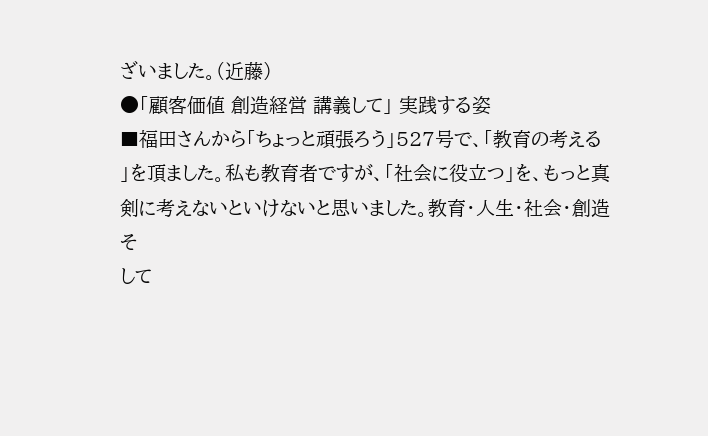ざいました。(近藤)
●「顧客価値 創造経営 講義して」 実践する姿
■福田さんから「ちょっと頑張ろう」527号で、「教育の考える
」を頂ました。私も教育者ですが、「社会に役立つ」を、もっと真
剣に考えないといけないと思いました。教育・人生・社会・創造そ
して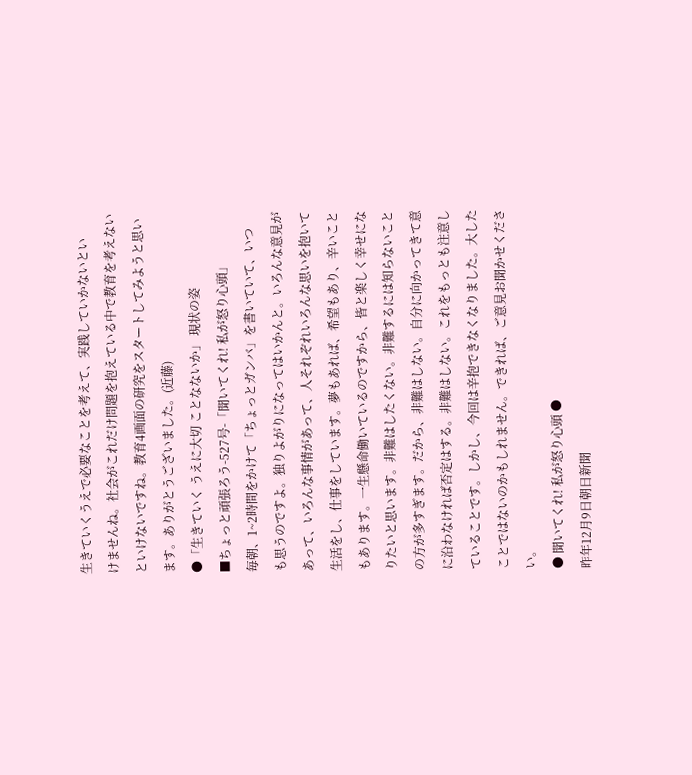生きていくうえで必要なことを考えて、実践していかないとい
けませんね。社会がこれだけ問題を抱えている中で教育を考えない
といけないですね。教育4画面の研究をスタートしてみようと思い
ます。ありがとうございました。(近藤)
●「生きていく うえに大切 ことなないか」 現状の姿
■ちょっと頑張ろう-527号-「聞いてくれ! 私が怒り心頭」
毎朝、1~2時間をかけて「ちょっとガンバ」を書いていて、いつ
も思うのですよ。独りよがりになってはいかんと。いろんな意見が
あって、いろんな事情があって、人それぞれいろんな思いを抱いて
生活をし、仕事をしています。夢もあれば、希望もあり、辛いこと
もあります。一生懸命働いているのですから、皆と楽しく幸せにな
りたいと思います。非難はしたくない。非難するには知らないこと
の方が多すぎます。だから、非難はしない。自分に向かってきて意
に沿わなければ否定はする。非難はしない。これをもっとも注意し
ていることです。しかし、今回は辛抱できなくなりました。大した
ことではないのかもしれません。できれば、ご意見お聞かせくださ
い。
● 聞いてくれ! 私が怒り心頭 ●
昨年12月9日朝日新聞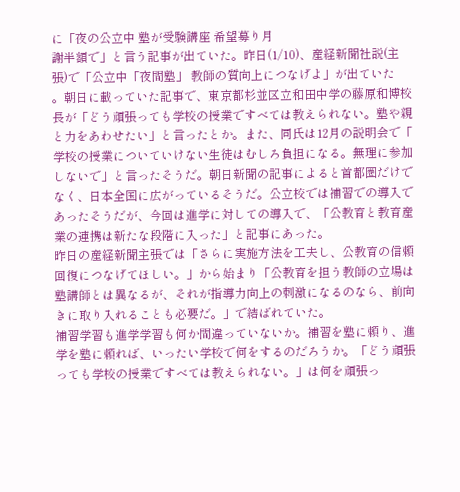に「夜の公立中 塾が受験講座 希望募り月
謝半額で」と言う記事が出ていた。昨日(1/10)、産経新聞社説(主
張)で「公立中「夜間塾」 教師の質向上につなげよ」が出ていた
。朝日に載っていた記事で、東京都杉並区立和田中学の藤原和博校
長が「どう頑張っても学校の授業ですべては教えられない。塾や親
と力をあわせたい」と言ったとか。また、同氏は12月の説明会で「
学校の授業についていけない生徒はむしろ負担になる。無理に参加
しないで」と言ったそうだ。朝日新聞の記事によると首都圏だけで
なく、日本全国に広がっているそうだ。公立校では補習での導入で
あったそうだが、今回は進学に対しての導入で、「公教育と教育産
業の連携は新たな段階に入った」と記事にあった。
昨日の産経新聞主張では「さらに実施方法を工夫し、公教育の信頼
回復につなげてほしい。」から始まり「公教育を担う教師の立場は
塾講師とは異なるが、それが指導力向上の刺激になるのなら、前向
きに取り入れることも必要だ。」で結ばれていた。
補習学習も進学学習も何か間違っていないか。補習を塾に頼り、進
学を塾に頼れば、いったい学校で何をするのだろうか。「どう頑張
っても学校の授業ですべては教えられない。」は何を頑張っ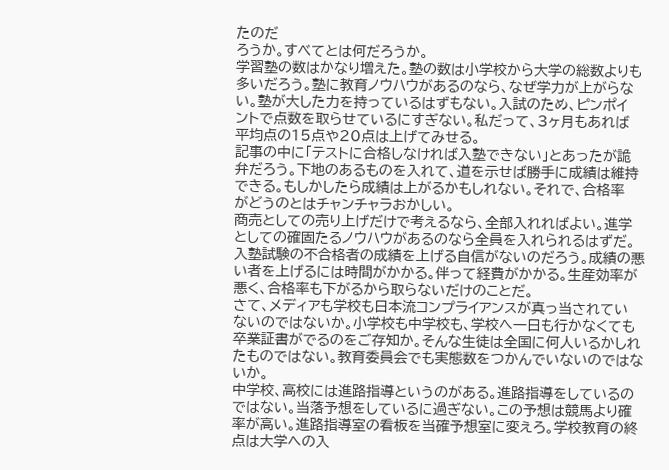たのだ
ろうか。すべてとは何だろうか。
学習塾の数はかなり増えた。塾の数は小学校から大学の総数よりも
多いだろう。塾に教育ノウハウがあるのなら、なぜ学力が上がらな
い。塾が大した力を持っているはずもない。入試のため、ピンポイ
ントで点数を取らせているにすぎない。私だって、3ヶ月もあれば
平均点の15点や20点は上げてみせる。
記事の中に「テストに合格しなければ入塾できない」とあったが詭
弁だろう。下地のあるものを入れて、道を示せば勝手に成績は維持
できる。もしかしたら成績は上がるかもしれない。それで、合格率
がどうのとはチャンチャラおかしい。
商売としての売り上げだけで考えるなら、全部入れればよい。進学
としての確固たるノウハウがあるのなら全員を入れられるはずだ。
入塾試験の不合格者の成績を上げる自信がないのだろう。成績の悪
い者を上げるには時間がかかる。伴って経費がかかる。生産効率が
悪く、合格率も下がるから取らないだけのことだ。
さて、メディアも学校も日本流コンプライアンスが真っ当されてい
ないのではないか。小学校も中学校も、学校へ一日も行かなくても
卒業証書がでるのをご存知か。そんな生徒は全国に何人いるかしれ
たものではない。教育委員会でも実態数をつかんでいないのではな
いか。
中学校、高校には進路指導というのがある。進路指導をしているの
ではない。当落予想をしているに過ぎない。この予想は競馬より確
率が高い。進路指導室の看板を当確予想室に変えろ。学校教育の終
点は大学への入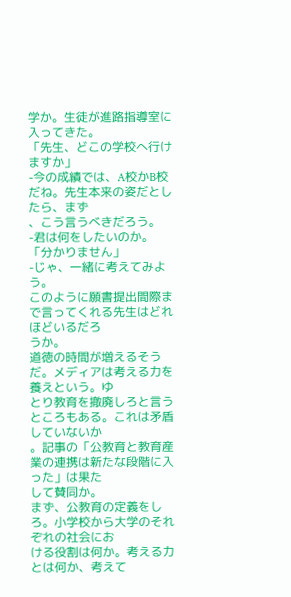学か。生徒が進路指導室に入ってきた。
「先生、どこの学校へ行けますか」
-今の成績では、A校かB校だね。先生本来の姿だとしたら、まず
、こう言うべきだろう。
-君は何をしたいのか。
「分かりません」
-じゃ、一緒に考えてみよう。
このように願書提出間際まで言ってくれる先生はどれほどいるだろ
うか。
道徳の時間が増えるそうだ。メディアは考える力を養えという。ゆ
とり教育を撤廃しろと言うところもある。これは矛盾していないか
。記事の「公教育と教育産業の連携は新たな段階に入った」は果た
して賛同か。
まず、公教育の定義をしろ。小学校から大学のそれぞれの社会にお
ける役割は何か。考える力とは何か、考えて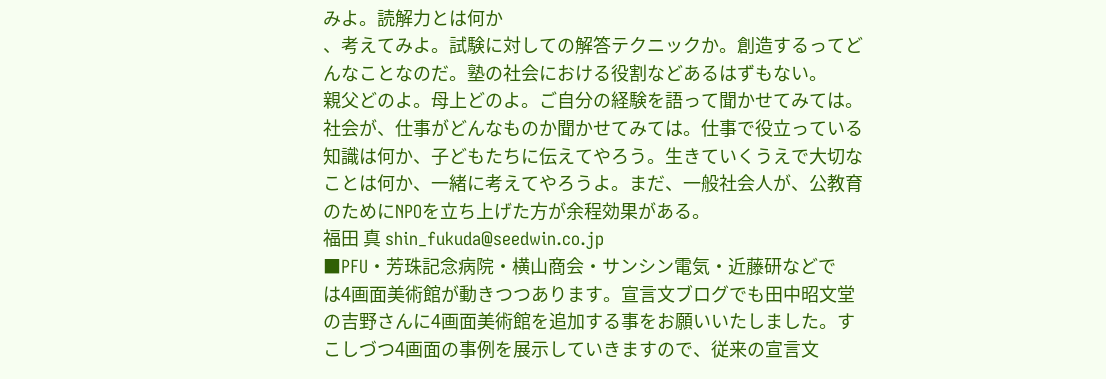みよ。読解力とは何か
、考えてみよ。試験に対しての解答テクニックか。創造するってど
んなことなのだ。塾の社会における役割などあるはずもない。
親父どのよ。母上どのよ。ご自分の経験を語って聞かせてみては。
社会が、仕事がどんなものか聞かせてみては。仕事で役立っている
知識は何か、子どもたちに伝えてやろう。生きていくうえで大切な
ことは何か、一緒に考えてやろうよ。まだ、一般社会人が、公教育
のためにNPOを立ち上げた方が余程効果がある。
福田 真 shin_fukuda@seedwin.co.jp
■PFU・芳珠記念病院・横山商会・サンシン電気・近藤研などで
は4画面美術館が動きつつあります。宣言文ブログでも田中昭文堂
の吉野さんに4画面美術館を追加する事をお願いいたしました。す
こしづつ4画面の事例を展示していきますので、従来の宣言文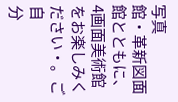写真
館・革新図面館とともに、4画面美術館をお楽しみください・。ご自
分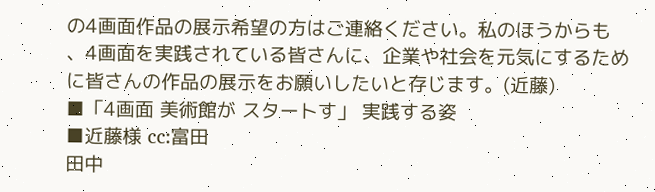の4画面作品の展示希望の方はご連絡ください。私のほうからも
、4画面を実践されている皆さんに、企業や社会を元気にするため
に皆さんの作品の展示をお願いしたいと存じます。(近藤)
■「4画面 美術館が スタートす」 実践する姿
■近藤様 cc:富田
田中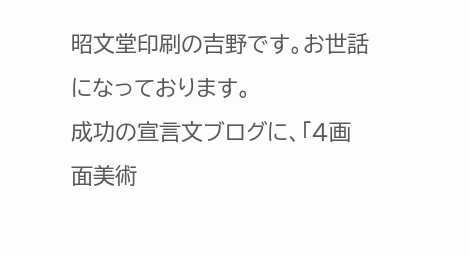昭文堂印刷の吉野です。お世話になっております。
成功の宣言文ブログに、「4画面美術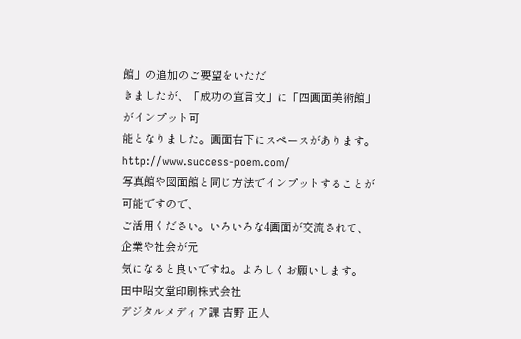館」の追加のご要望をいただ
きましたが、「成功の宣言文」に「四画面美術館」がインプット可
能となりました。画面右下にスペースがあります。
http://www.success-poem.com/
写真館や図面館と同じ方法でインプットすることが可能ですので、
ご活用ください。いろいろな4画面が交流されて、企業や社会が元
気になると良いですね。よろしくお願いします。
田中昭文堂印刷株式会社
デジタルメディア課 吉野 正人